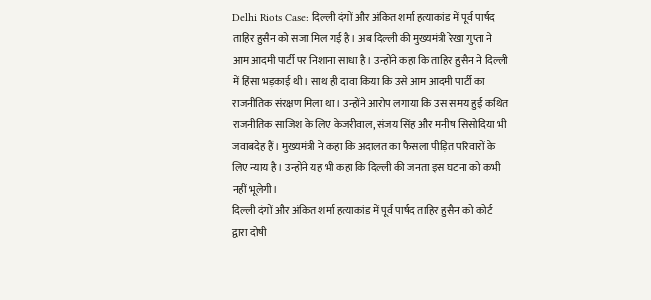Delhi Riots Case: दिल्ली दंगों और अंकित शर्मा हत्याकांड में पूर्व पार्षद ताहिर हुसैन को सजा मिल गई है। अब दिल्ली की मुख्यमंत्री रेखा गुप्ता ने आम आदमी पार्टी पर निशाना साधा है। उन्होंने कहा कि ताहिर हुसैन ने दिल्ली में हिंसा भड़काई थी। साथ ही दावा किया कि उसे आम आदमी पार्टी का राजनीतिक संरक्षण मिला था। उन्होंने आरोप लगाया कि उस समय हुई कथित राजनीतिक साजिश के लिए केजरीवाल, संजय सिंह और मनीष सिसोदिया भी जवाबदेह हैं। मुख्यमंत्री ने कहा कि अदालत का फैसला पीड़ित परिवारों के लिए न्याय है। उन्होंने यह भी कहा कि दिल्ली की जनता इस घटना को कभी नहीं भूलेगी।
दिल्ली दंगों और अंकित शर्मा हत्याकांड में पूर्व पार्षद ताहिर हुसैन को कोर्ट द्वारा दोषी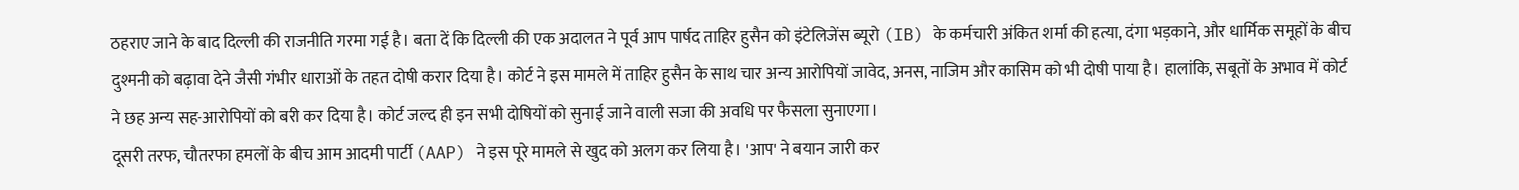ठहराए जाने के बाद दिल्ली की राजनीति गरमा गई है। बता दें कि दिल्ली की एक अदालत ने पूर्व आप पार्षद ताहिर हुसैन को इंटेलिजेंस ब्यूरो (IB) के कर्मचारी अंकित शर्मा की हत्या, दंगा भड़काने, और धार्मिक समूहों के बीच दुश्मनी को बढ़ावा देने जैसी गंभीर धाराओं के तहत दोषी करार दिया है। कोर्ट ने इस मामले में ताहिर हुसैन के साथ चार अन्य आरोपियों जावेद, अनस, नाजिम और कासिम को भी दोषी पाया है। हालांकि, सबूतों के अभाव में कोर्ट ने छह अन्य सह-आरोपियों को बरी कर दिया है। कोर्ट जल्द ही इन सभी दोषियों को सुनाई जाने वाली सजा की अवधि पर फैसला सुनाएगा।
दूसरी तरफ, चौतरफा हमलों के बीच आम आदमी पार्टी (AAP) ने इस पूरे मामले से खुद को अलग कर लिया है। 'आप' ने बयान जारी कर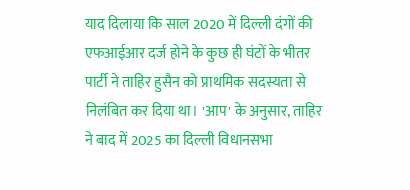याद दिलाया कि साल 2020 में दिल्ली दंगों की एफआईआर दर्ज होने के कुछ ही घंटों के भीतर पार्टी ने ताहिर हुसैन को प्राथमिक सदस्यता से निलंबित कर दिया था। 'आप' के अनुसार, ताहिर ने बाद में 2025 का दिल्ली विधानसभा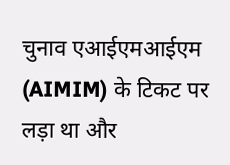चुनाव एआईएमआईएम (AIMIM) के टिकट पर लड़ा था और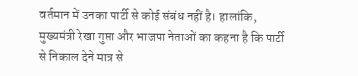वर्तमान में उनका पार्टी से कोई संबंध नहीं है। हालांकि, मुख्यमंत्री रेखा गुप्ता और भाजपा नेताओं का कहना है कि पार्टी से निकाल देने मात्र से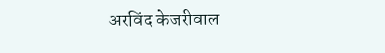अरविंद केजरीवाल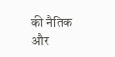की नैतिक और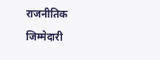राजनीतिक जिम्मेदारी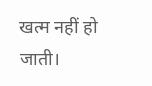खत्म नहीं हो जाती।